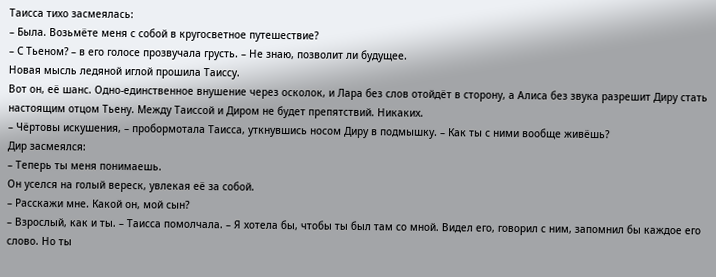Таисса тихо засмеялась:
– Была. Возьмёте меня с собой в кругосветное путешествие?
– С Тьеном? – в его голосе прозвучала грусть. – Не знаю, позволит ли будущее.
Новая мысль ледяной иглой прошила Таиссу.
Вот он, её шанс. Одно-единственное внушение через осколок, и Лара без слов отойдёт в сторону, а Алиса без звука разрешит Диру стать настоящим отцом Тьену. Между Таиссой и Диром не будет препятствий. Никаких.
– Чёртовы искушения, – пробормотала Таисса, уткнувшись носом Диру в подмышку. – Как ты с ними вообще живёшь?
Дир засмеялся:
– Теперь ты меня понимаешь.
Он уселся на голый вереск, увлекая её за собой.
– Расскажи мне. Какой он, мой сын?
– Взрослый, как и ты. – Таисса помолчала. – Я хотела бы, чтобы ты был там со мной. Видел его, говорил с ним, запомнил бы каждое его слово. Но ты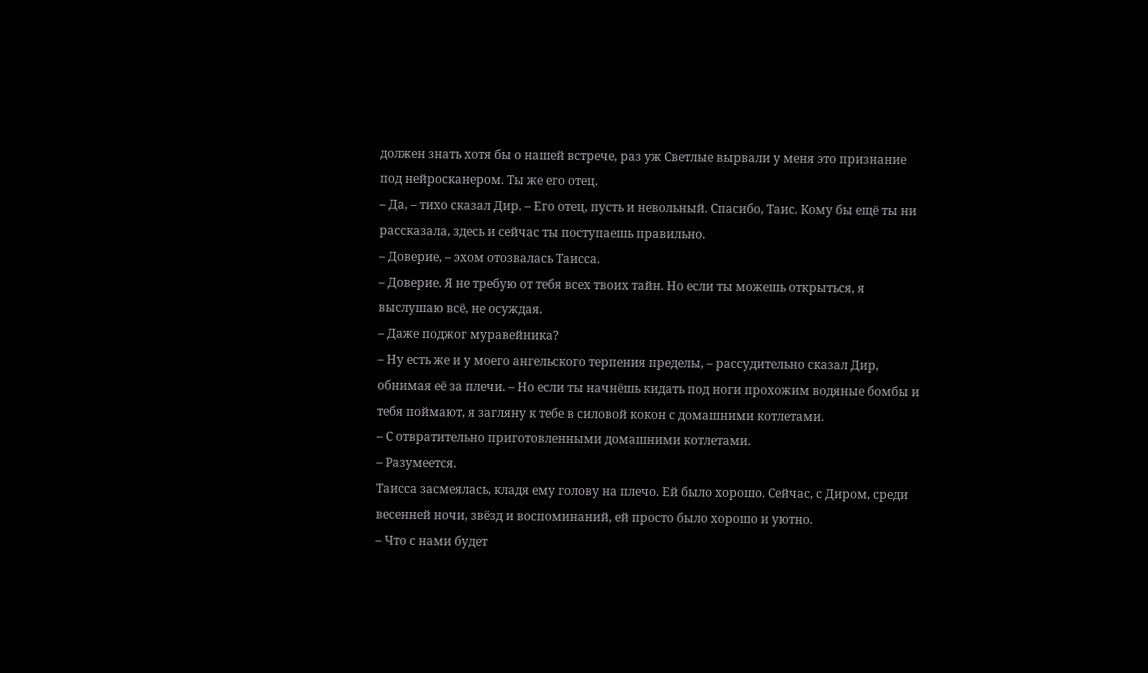должен знать хотя бы о нашей встрече, раз уж Светлые вырвали у меня это признание под нейросканером. Ты же его отец.
– Да, – тихо сказал Дир. – Его отец, пусть и невольный. Спасибо, Таис. Кому бы ещё ты ни рассказала, здесь и сейчас ты поступаешь правильно.
– Доверие, – эхом отозвалась Таисса.
– Доверие. Я не требую от тебя всех твоих тайн. Но если ты можешь открыться, я выслушаю всё, не осуждая.
– Даже поджог муравейника?
– Ну есть же и у моего ангельского терпения пределы, – рассудительно сказал Дир, обнимая её за плечи. – Но если ты начнёшь кидать под ноги прохожим водяные бомбы и тебя поймают, я загляну к тебе в силовой кокон с домашними котлетами.
– С отвратительно приготовленными домашними котлетами.
– Разумеется.
Таисса засмеялась, кладя ему голову на плечо. Ей было хорошо. Сейчас, с Диром, среди весенней ночи, звёзд и воспоминаний, ей просто было хорошо и уютно.
– Что с нами будет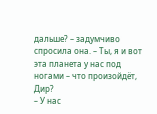дальше? – задумчиво спросила она. – Ты, я и вот эта планета у нас под ногами – что произойдёт, Дир?
– У нас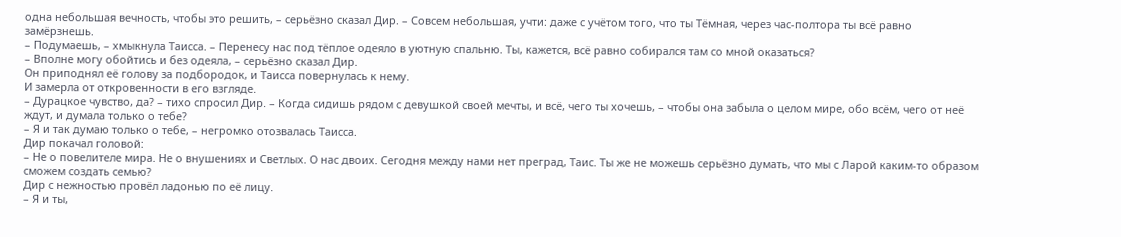одна небольшая вечность, чтобы это решить, – серьёзно сказал Дир. – Совсем небольшая, учти: даже с учётом того, что ты Тёмная, через час-полтора ты всё равно замёрзнешь.
– Подумаешь, – хмыкнула Таисса. – Перенесу нас под тёплое одеяло в уютную спальню. Ты, кажется, всё равно собирался там со мной оказаться?
– Вполне могу обойтись и без одеяла, – серьёзно сказал Дир.
Он приподнял её голову за подбородок, и Таисса повернулась к нему.
И замерла от откровенности в его взгляде.
– Дурацкое чувство, да? – тихо спросил Дир. – Когда сидишь рядом с девушкой своей мечты, и всё, чего ты хочешь, – чтобы она забыла о целом мире, обо всём, чего от неё ждут, и думала только о тебе?
– Я и так думаю только о тебе, – негромко отозвалась Таисса.
Дир покачал головой:
– Не о повелителе мира. Не о внушениях и Светлых. О нас двоих. Сегодня между нами нет преград, Таис. Ты же не можешь серьёзно думать, что мы с Ларой каким-то образом сможем создать семью?
Дир с нежностью провёл ладонью по её лицу.
– Я и ты,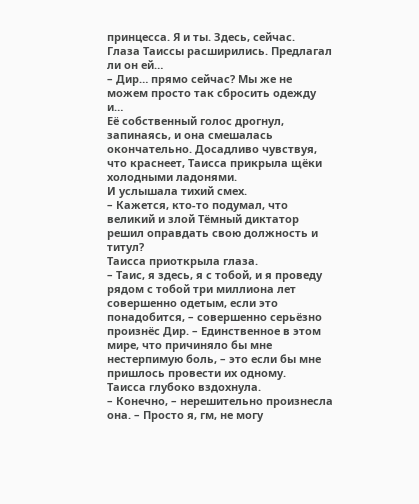принцесса. Я и ты. Здесь, сейчас.
Глаза Таиссы расширились. Предлагал ли он ей…
– Дир… прямо сейчас? Мы же не можем просто так сбросить одежду и…
Её собственный голос дрогнул, запинаясь, и она смешалась окончательно. Досадливо чувствуя, что краснеет, Таисса прикрыла щёки холодными ладонями.
И услышала тихий смех.
– Кажется, кто-то подумал, что великий и злой Тёмный диктатор решил оправдать свою должность и титул?
Таисса приоткрыла глаза.
– Таис, я здесь, я с тобой, и я проведу рядом с тобой три миллиона лет совершенно одетым, если это понадобится, – совершенно серьёзно произнёс Дир. – Единственное в этом мире, что причиняло бы мне нестерпимую боль, – это если бы мне пришлось провести их одному.
Таисса глубоко вздохнула.
– Конечно, – нерешительно произнесла она. – Просто я, гм, не могу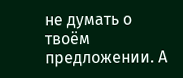не думать о твоём предложении. А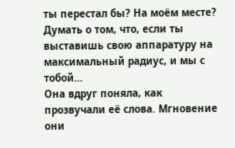ты перестал бы? На моём месте? Думать о том, что, если ты выставишь свою аппаратуру на максимальный радиус, и мы с тобой…
Она вдруг поняла, как прозвучали её слова. Мгновение они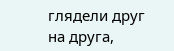глядели друг на друга,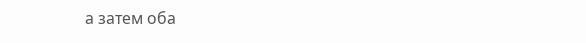а затем оба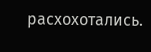расхохотались.